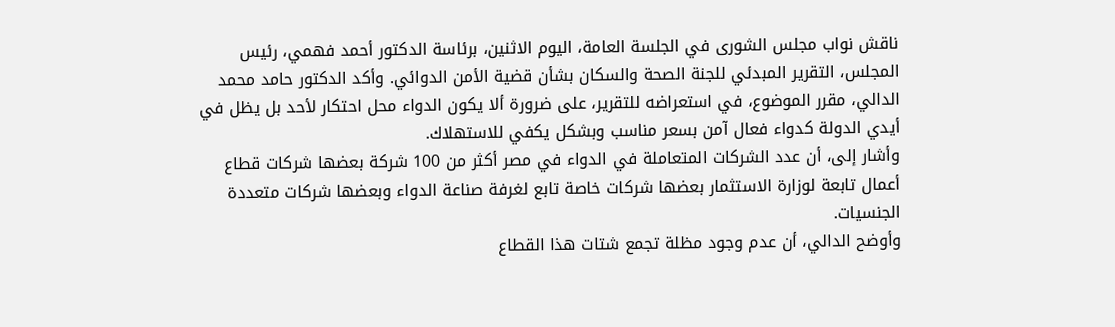ناقش نواب مجلس الشورى في الجلسة العامة، اليوم الاثنين، برئاسة الدكتور أحمد فهمي، رئيس المجلس، التقرير المبدئي للجنة الصحة والسكان بشأن قضية الأمن الدوائي. وأكد الدكتور حامد محمد الدالي، مقرر الموضوع، في استعراضه للتقرير، على ضرورة ألا يكون الدواء محل احتكار لأحد بل يظل في أيدي الدولة كدواء فعال آمن بسعر مناسب وبشكل يكفي للاستهلاك.
وأشار إلى، أن عدد الشركات المتعاملة في الدواء في مصر أكثر من 100 شركة بعضها شركات قطاع أعمال تابعة لوزارة الاستثمار بعضها شركات خاصة تابع لغرفة صناعة الدواء وبعضها شركات متعددة الجنسيات.
وأوضح الدالي، أن عدم وجود مظلة تجمع شتات هذا القطاع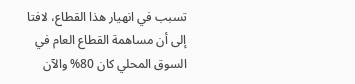تسبب في انهيار هذا القطاع، لافتا إلى أن مساهمة القطاع العام في السوق المحلي كان 80% والآن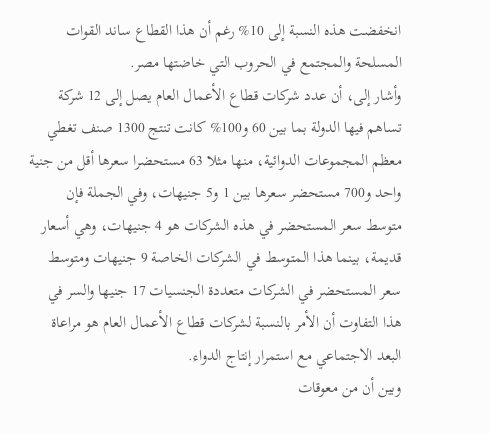انخفضت هذه النسبة إلى 10% رغم أن هذا القطاع ساند القوات المسلحة والمجتمع في الحروب التي خاضتها مصر.
وأشار إلى، أن عدد شركات قطاع الأعمال العام يصل إلى 12 شركة تساهم فيها الدولة بما بين 60 و100% كانت تنتج 1300 صنف تغطي معظم المجموعات الدوائية، منها مثلا 63 مستحضرا سعرها أقل من جنية واحد و700 مستحضر سعرها بين 1 و5 جنيهات، وفي الجملة فإن متوسط سعر المستحضر في هذه الشركات هو 4 جنيهات، وهي أسعار قديمة، بينما هذا المتوسط في الشركات الخاصة 9 جنيهات ومتوسط سعر المستحضر في الشركات متعددة الجنسيات 17 جنيها والسر في هذا التفاوت أن الأمر بالنسبة لشركات قطاع الأعمال العام هو مراعاة البعد الاجتماعي مع استمرار إنتاج الدواء.
وبين أن من معوقات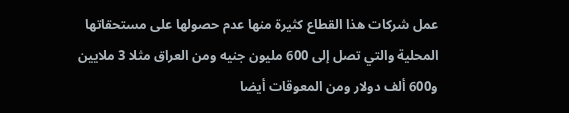عمل شركات هذا القطاع كثيرة منها عدم حصولها على مستحقاتها المحلية والتي تصل إلى 600 مليون جنيه ومن العراق مثلا 3 ملايين و600 ألف دولار ومن المعوقات أيضا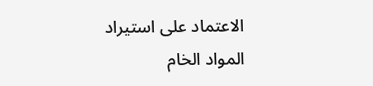الاعتماد على استيراد المواد الخام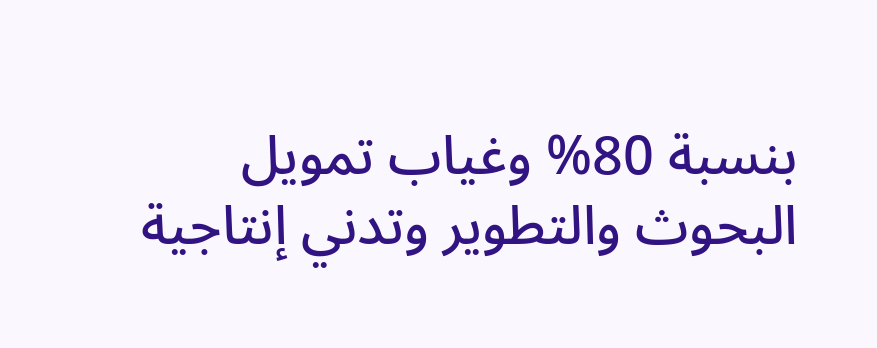بنسبة 80% وغياب تمويل البحوث والتطوير وتدني إنتاجية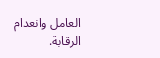العامل وانعدام الرقابة.